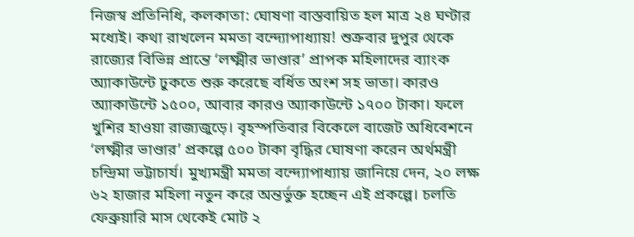নিজস্ব প্রতিনিধি, কলকাতা: ঘোষণা বাস্তবায়িত হল মাত্র ২৪ ঘণ্টার মধ্যেই। কথা রাখলেন মমতা বন্দ্যোপাধ্যায়! শুক্রবার দুপুর থেকে রাজ্যের বিভিন্ন প্রান্তে ‘লক্ষ্মীর ভাণ্ডার’ প্রাপক মহিলাদের ব্যাংক অ্যাকাউন্টে ঢুকতে শুরু করেছে বর্ধিত অংশ সহ ভাতা। কারও অ্যাকাউন্টে ১৫০০, আবার কারও অ্যাকাউন্টে ১৭০০ টাকা। ফলে খুশির হাওয়া রাজ্যজুড়ে। বৃহস্পতিবার বিকেলে বাজেট অধিবেশনে ‘লক্ষ্মীর ভাণ্ডার’ প্রকল্পে ৫০০ টাকা বৃদ্ধির ঘোষণা করেন অর্থমন্ত্রী চন্দ্রিমা ভট্টাচার্য। মুখ্যমন্ত্রী মমতা বন্দ্যোপাধ্যায় জানিয়ে দেন, ২০ লক্ষ ৬২ হাজার মহিলা নতুন করে অন্তর্ভুক্ত হচ্ছেন এই প্রকল্পে। চলতি ফেব্রুয়ারি মাস থেকেই মোট ২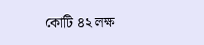কোটি ৪২ লক্ষ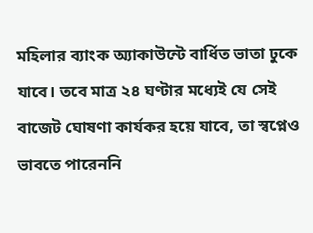মহিলার ব্যাংক অ্যাকাউন্টে বার্ধিত ভাতা ঢুকে যাবে। তবে মাত্র ২৪ ঘণ্টার মধ্যেই যে সেই বাজেট ঘোষণা কার্যকর হয়ে যাবে, তা স্বপ্নেও ভাবতে পারেননি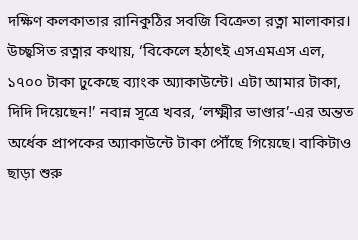দক্ষিণ কলকাতার রানিকুঠির সবজি বিক্রেতা রত্না মালাকার। উচ্ছ্বসিত রত্নার কথায়, ‘বিকেলে হঠাৎই এসএমএস এল, ১৭০০ টাকা ঢুকেছে ব্যাংক অ্যাকাউন্টে। এটা আমার টাকা, দিদি দিয়েছেন!’ নবান্ন সূত্রে খবর, ‘লক্ষ্মীর ভাণ্ডার’-এর অন্তত অর্ধেক প্রাপকের অ্যাকাউন্টে টাকা পৌঁছে গিয়েছে। বাকিটাও ছাড়া শুরু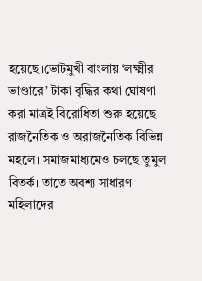হয়েছে।ভোটমুখী বাংলায় ‘লক্ষ্মীর ভাণ্ডারে’ টাকা বৃদ্ধির কথা ঘোষণা করা মাত্রই বিরোধিতা শুরু হয়েছে রাজনৈতিক ও অরাজনৈতিক বিভিন্ন মহলে। সমাজমাধ্যমেও চলছে তুমুল বিতর্ক। তাতে অবশ্য সাধারণ মহিলাদের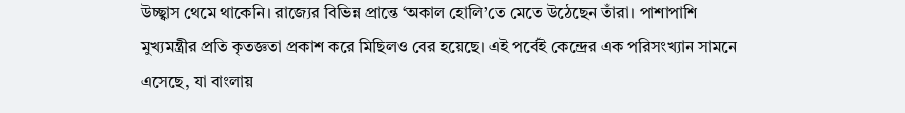উচ্ছ্বাস থেমে থাকেনি। রাজ্যের বিভিন্ন প্রান্তে ‘অকাল হোলি’তে মেতে উঠেছেন তাঁরা। পাশাপাশি মুখ্যমন্ত্রীর প্রতি কৃতজ্ঞতা প্রকাশ করে মিছিলও বের হয়েছে। এই পর্বেই কেন্দ্রের এক পরিসংখ্যান সামনে এসেছে, যা বাংলায়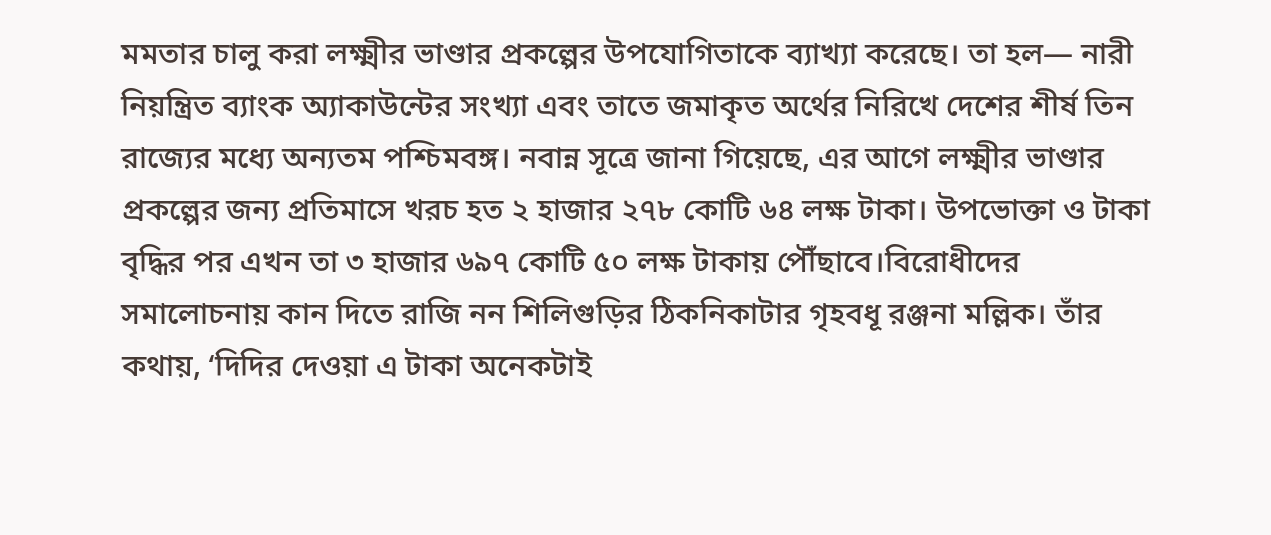মমতার চালু করা লক্ষ্মীর ভাণ্ডার প্রকল্পের উপযোগিতাকে ব্যাখ্যা করেছে। তা হল— নারী নিয়ন্ত্রিত ব্যাংক অ্যাকাউন্টের সংখ্যা এবং তাতে জমাকৃত অর্থের নিরিখে দেশের শীর্ষ তিন রাজ্যের মধ্যে অন্যতম পশ্চিমবঙ্গ। নবান্ন সূত্রে জানা গিয়েছে, এর আগে লক্ষ্মীর ভাণ্ডার প্রকল্পের জন্য প্রতিমাসে খরচ হত ২ হাজার ২৭৮ কোটি ৬৪ লক্ষ টাকা। উপভোক্তা ও টাকা বৃদ্ধির পর এখন তা ৩ হাজার ৬৯৭ কোটি ৫০ লক্ষ টাকায় পৌঁছাবে।বিরোধীদের সমালোচনায় কান দিতে রাজি নন শিলিগুড়ির ঠিকনিকাটার গৃহবধূ রঞ্জনা মল্লিক। তাঁর কথায়, ‘দিদির দেওয়া এ টাকা অনেকটাই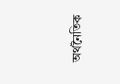অর্থনৈতিক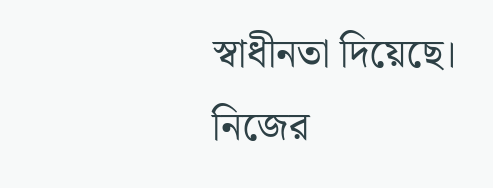স্বাধীনতা দিয়েছে। নিজের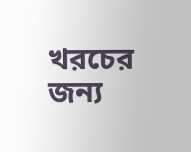খরচের জন্য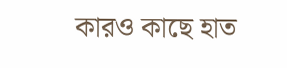কারও কাছে হাত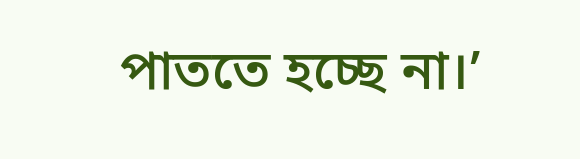পাততে হচ্ছে না।’